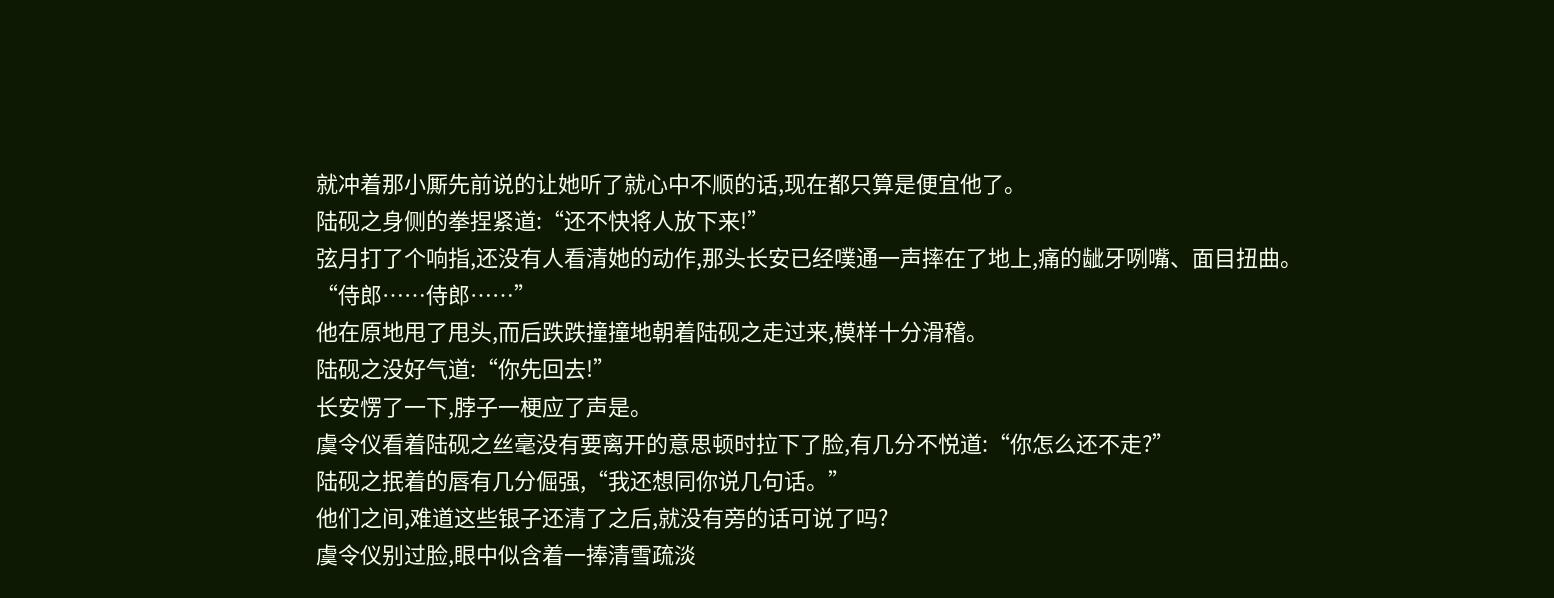就冲着那小厮先前说的让她听了就心中不顺的话,现在都只算是便宜他了。
陆砚之身侧的拳捏紧道:“还不快将人放下来!”
弦月打了个响指,还没有人看清她的动作,那头长安已经噗通一声摔在了地上,痛的龇牙咧嘴、面目扭曲。
“侍郎……侍郎……”
他在原地甩了甩头,而后跌跌撞撞地朝着陆砚之走过来,模样十分滑稽。
陆砚之没好气道:“你先回去!”
长安愣了一下,脖子一梗应了声是。
虞令仪看着陆砚之丝毫没有要离开的意思顿时拉下了脸,有几分不悦道:“你怎么还不走?”
陆砚之抿着的唇有几分倔强,“我还想同你说几句话。”
他们之间,难道这些银子还清了之后,就没有旁的话可说了吗?
虞令仪别过脸,眼中似含着一捧清雪疏淡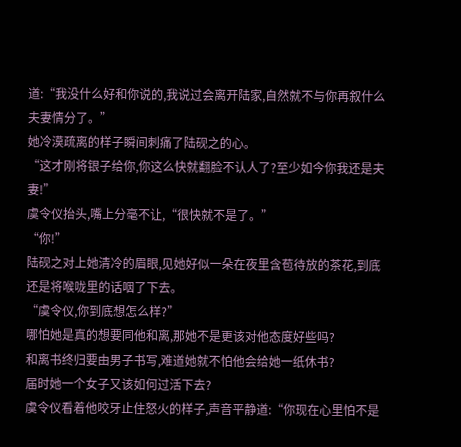道:“我没什么好和你说的,我说过会离开陆家,自然就不与你再叙什么夫妻情分了。”
她冷漠疏离的样子瞬间刺痛了陆砚之的心。
“这才刚将银子给你,你这么快就翻脸不认人了?至少如今你我还是夫妻!”
虞令仪抬头,嘴上分毫不让,“很快就不是了。”
“你!”
陆砚之对上她清冷的眉眼,见她好似一朵在夜里含苞待放的茶花,到底还是将喉咙里的话咽了下去。
“虞令仪,你到底想怎么样?”
哪怕她是真的想要同他和离,那她不是更该对他态度好些吗?
和离书终归要由男子书写,难道她就不怕他会给她一纸休书?
届时她一个女子又该如何过活下去?
虞令仪看着他咬牙止住怒火的样子,声音平静道:“你现在心里怕不是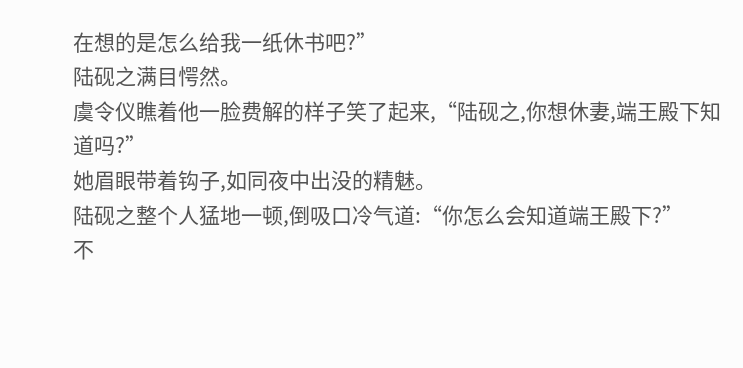在想的是怎么给我一纸休书吧?”
陆砚之满目愕然。
虞令仪瞧着他一脸费解的样子笑了起来,“陆砚之,你想休妻,端王殿下知道吗?”
她眉眼带着钩子,如同夜中出没的精魅。
陆砚之整个人猛地一顿,倒吸口冷气道:“你怎么会知道端王殿下?”
不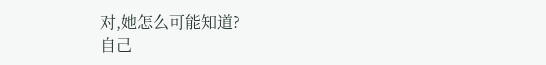对,她怎么可能知道?
自己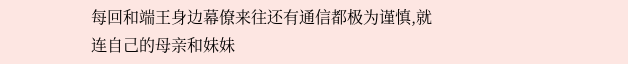每回和端王身边幕僚来往还有通信都极为谨慎,就连自己的母亲和妹妹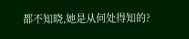都不知晓,她是从何处得知的?